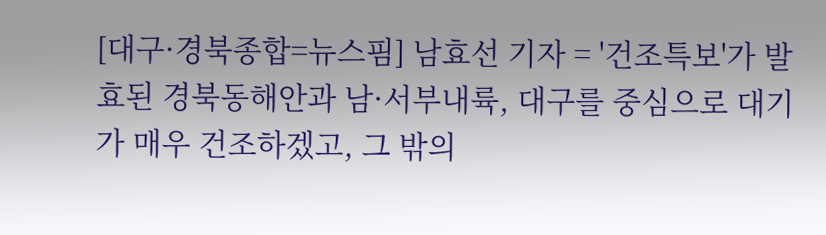[대구·경북종합=뉴스핌] 남효선 기자 = '건조특보'가 발효된 경북동해안과 남·서부내륙, 대구를 중심으로 대기가 매우 건조하겠고, 그 밖의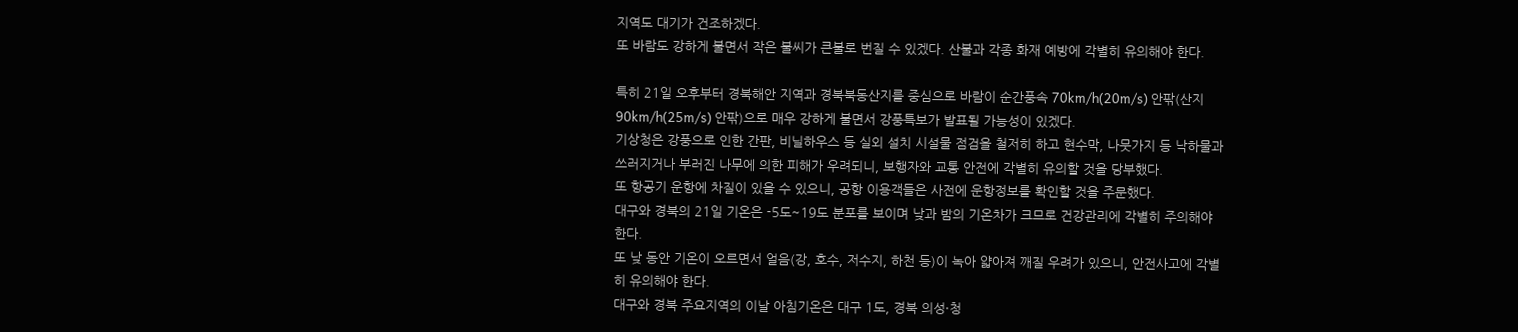지역도 대기가 건조하겠다.
또 바람도 강하게 불면서 작은 불씨가 큰불로 번질 수 있겠다. 산불과 각종 화재 예방에 각별히 유의해야 한다.

특히 21일 오후부터 경북해안 지역과 경북북동산지를 중심으로 바람이 순간풍속 70km/h(20m/s) 안팎(산지 90km/h(25m/s) 안팎)으로 매우 강하게 불면서 강풍특보가 발표될 가능성이 있겠다.
기상청은 강풍으로 인한 간판, 비닐하우스 등 실외 설치 시설물 점검을 철저히 하고 현수막, 나뭇가지 등 낙하물과 쓰러지거나 부러진 나무에 의한 피해가 우려되니, 보행자와 교통 안전에 각별히 유의할 것을 당부했다.
또 항공기 운항에 차질이 있을 수 있으니, 공항 이용객들은 사전에 운항정보를 확인할 것을 주문했다.
대구와 경북의 21일 기온은 -5도~19도 분포를 보이며 낮과 밤의 기온차가 크므로 건강관리에 각별히 주의해야 한다.
또 낮 동안 기온이 오르면서 얼음(강, 호수, 저수지, 하천 등)이 녹아 얇아져 깨질 우려가 있으니, 안전사고에 각별히 유의해야 한다.
대구와 경북 주요지역의 이날 아침기온은 대구 1도, 경북 의성·청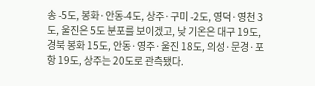송 -5도, 봉화·안동-4도, 상주·구미 -2도, 영덕·영천 3도, 울진은 5도 분포를 보이겠고, 낮 기온은 대구 19도, 경북 봉화 15도, 안동·영주·울진 18도, 의성·문경·포항 19도, 상주는 20도로 관측됐다.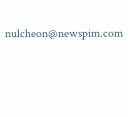nulcheon@newspim.com